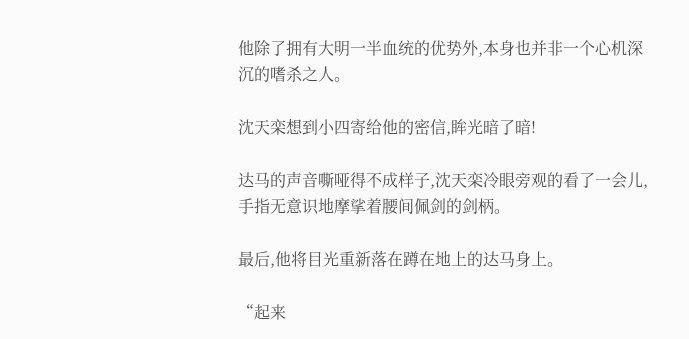他除了拥有大明一半血统的优势外,本身也并非一个心机深沉的嗜杀之人。

沈天栾想到小四寄给他的密信,眸光暗了暗!

达马的声音嘶哑得不成样子,沈天栾冷眼旁观的看了一会儿,手指无意识地摩挲着腰间佩剑的剑柄。

最后,他将目光重新落在蹲在地上的达马身上。

“起来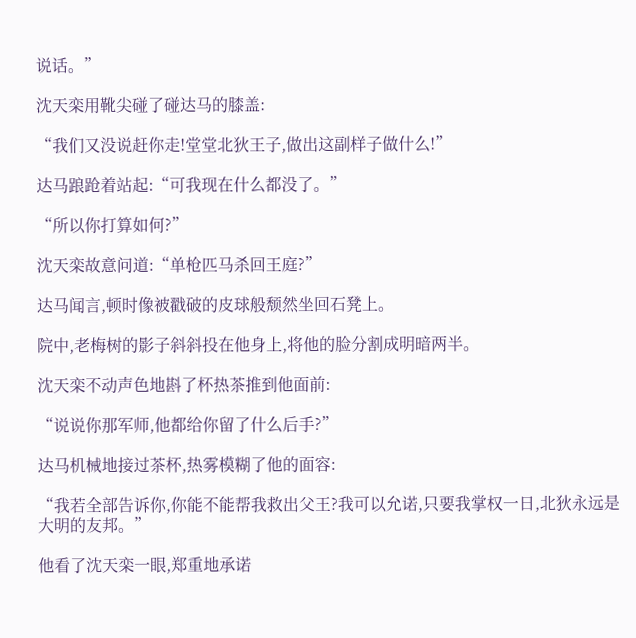说话。”

沈天栾用靴尖碰了碰达马的膝盖:

“我们又没说赶你走!堂堂北狄王子,做出这副样子做什么!”

达马踉跄着站起:“可我现在什么都没了。”

“所以你打算如何?”

沈天栾故意问道:“单枪匹马杀回王庭?”

达马闻言,顿时像被戳破的皮球般颓然坐回石凳上。

院中,老梅树的影子斜斜投在他身上,将他的脸分割成明暗两半。

沈天栾不动声色地斟了杯热茶推到他面前:

“说说你那军师,他都给你留了什么后手?”

达马机械地接过茶杯,热雾模糊了他的面容:

“我若全部告诉你,你能不能帮我救出父王?我可以允诺,只要我掌权一日,北狄永远是大明的友邦。”

他看了沈天栾一眼,郑重地承诺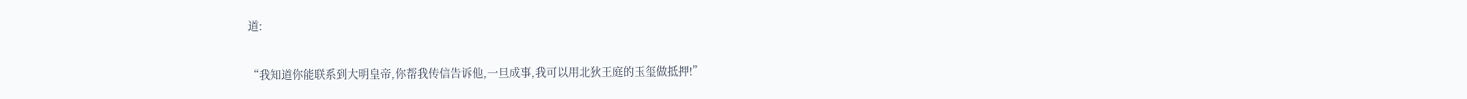道:

“我知道你能联系到大明皇帝,你帮我传信告诉他,一旦成事,我可以用北狄王庭的玉玺做抵押!”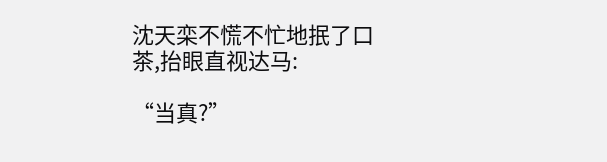沈天栾不慌不忙地抿了口茶,抬眼直视达马:

“当真?”